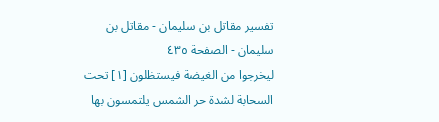تفسير مقاتل بن سليمان - مقاتل بن سليمان - الصفحة ٤٣٥
ليخرجوا من الغيضة فيستظلون [١] تحت السحابة لشدة حر الشمس يلتمسون بها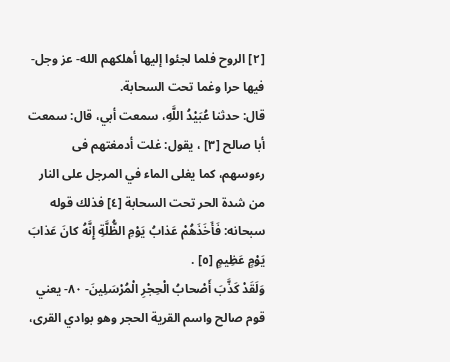[٢] الروح فلما لجئوا إليها أهلكهم الله- عز وجل- فيها حرا وغما تحت السحابة.
قال: حدثنا عُبَيْدُ اللَّهِ، سمعت أبي، قال: سمعت أبا صالح [٣] ، يقول: غلت أدمغتهم فى رءوسهم، كما يغلى الماء في المرجل على النار من شدة الحر تحت السحابة [٤] فذلك قوله سبحانه: فَأَخَذَهُمْ عَذابُ يَوْمِ الظُّلَّةِ إِنَّهُ كانَ عَذابَ يَوْمٍ عَظِيمٍ [٥] .
وَلَقَدْ كَذَّبَ أَصْحابُ الْحِجْرِ الْمُرْسَلِينَ- ٨٠- يعني قوم صالح واسم القرية الحجر وهو بوادي القرى،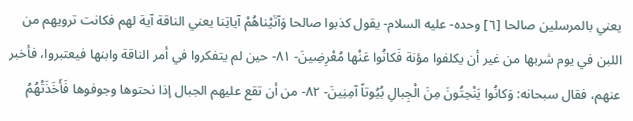يعني بالمرسلين صالحا [٦] وحده- عليه السلام- يقول كذبوا صالحا وَآتَيْناهُمْ آياتِنا يعني الناقة آية لهم فكانت ترويهم من اللبن في يوم شربها من غير أن يكلفوا مؤنة فَكانُوا عَنْها مُعْرِضِينَ- ٨١- حين لم يتفكروا في أمر الناقة وابنها فيعتبروا، فأخبر عنهم، فقال سبحانه: وَكانُوا يَنْحِتُونَ مِنَ الْجِبالِ بُيُوتاً آمِنِينَ- ٨٢- من أن تقع عليهم الجبال إذا نحتوها وجوفوها فَأَخَذَتْهُمُ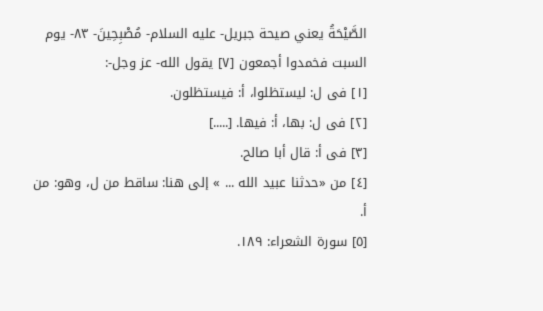الصَّيْحَةُ يعني صيحة جبريل- عليه السلام- مُصْبِحِينَ- ٨٣- يوم السبت فخمدوا أجمعون [٧] يقول الله- عز وجل-:
[١] فى ل: ليستظلوا، أ: فيستظلون.
[٢] فى ل: بها، أ: فيها. [.....]
[٣] فى أ: قال أبا صالح.
[٤] من «حدثنا عبيد الله ... » إلى هنا: ساقط من ل، وهو: من أ.
[٥] سورة الشعراء: ١٨٩.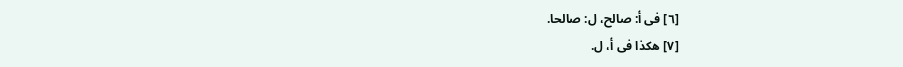[٦] فى أ: صالح، ل: صالحا.
[٧] هكذا فى أ، ل.